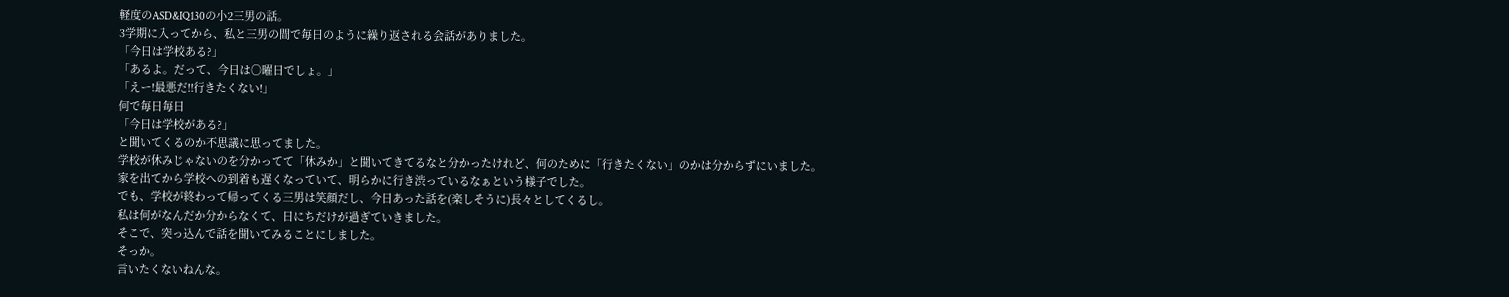軽度のASD&IQ130の小2三男の話。
3学期に入ってから、私と三男の間で毎日のように繰り返される会話がありました。
「今日は学校ある?」
「あるよ。だって、今日は○曜日でしょ。」
「えー!最悪だ!!行きたくない!」
何で毎日毎日
「今日は学校がある?」
と聞いてくるのか不思議に思ってました。
学校が休みじゃないのを分かってて「休みか」と聞いてきてるなと分かったけれど、何のために「行きたくない」のかは分からずにいました。
家を出てから学校への到着も遅くなっていて、明らかに行き渋っているなぁという様子でした。
でも、学校が終わって帰ってくる三男は笑顔だし、今日あった話を(楽しそうに)長々としてくるし。
私は何がなんだか分からなくて、日にちだけが過ぎていきました。
そこで、突っ込んで話を聞いてみることにしました。
そっか。
言いたくないねんな。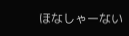ほなしゃーない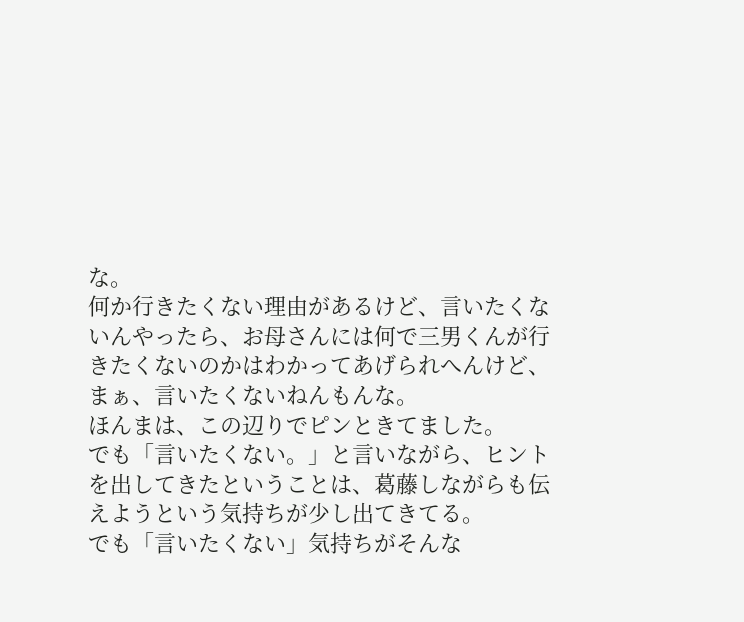な。
何か行きたくない理由があるけど、言いたくないんやったら、お母さんには何で三男くんが行きたくないのかはわかってあげられへんけど、まぁ、言いたくないねんもんな。
ほんまは、この辺りでピンときてました。
でも「言いたくない。」と言いながら、ヒントを出してきたということは、葛藤しながらも伝えようという気持ちが少し出てきてる。
でも「言いたくない」気持ちがそんな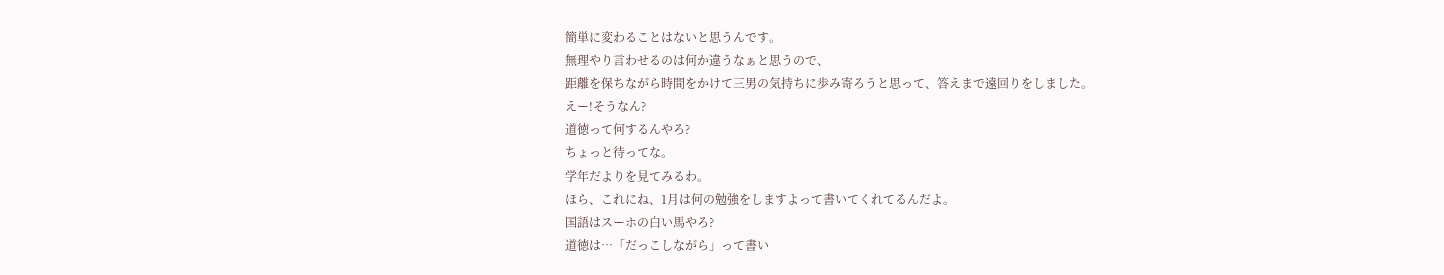簡単に変わることはないと思うんです。
無理やり言わせるのは何か違うなぁと思うので、
距離を保ちながら時間をかけて三男の気持ちに歩み寄ろうと思って、答えまで遠回りをしました。
えー!そうなん?
道徳って何するんやろ?
ちょっと待ってな。
学年だよりを見てみるわ。
ほら、これにね、1月は何の勉強をしますよって書いてくれてるんだよ。
国語はスーホの白い馬やろ?
道徳は…「だっこしながら」って書い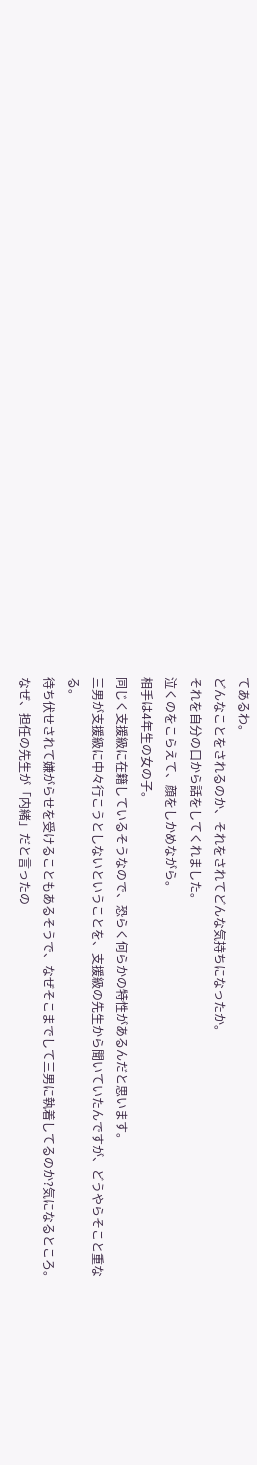てあるわ。
どんなことをされるのか、それをされてどんな気持ちになったか。
それを自分の口から話をしてくれました。
泣くのをこらえて、顔をしかめながら。
相手は4年生の女の子。
同じく支援級に在籍しているそうなので、恐らく何らかの特性があるんだと思います。
三男が支援級に中々行こうとしないということを、支援級の先生から聞いていたんですが、どうやらそこと重なる。
待ち伏せされて嫌がらせを受けることもあるそうで、なぜそこまでして三男に執着してるのか?気になるところ。
なぜ、担任の先生が「内緒」だと言ったの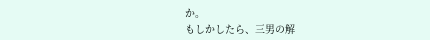か。
もしかしたら、三男の解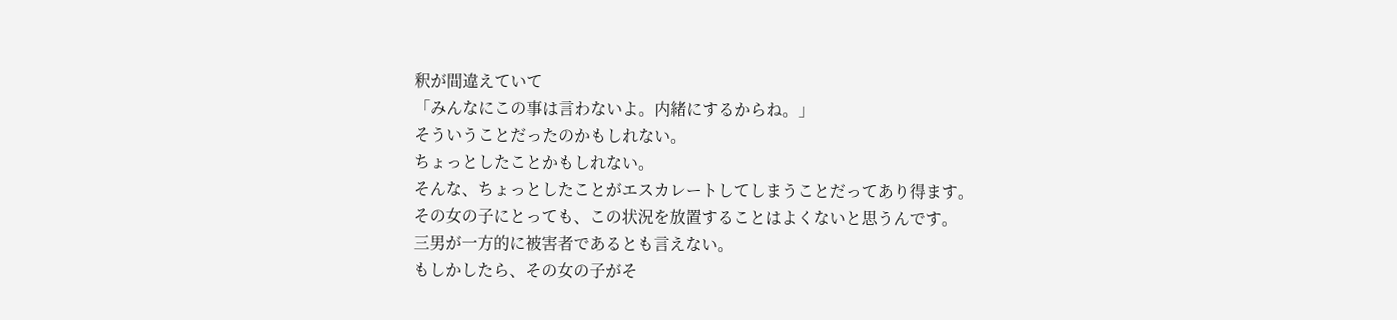釈が間違えていて
「みんなにこの事は言わないよ。内緒にするからね。」
そういうことだったのかもしれない。
ちょっとしたことかもしれない。
そんな、ちょっとしたことがエスカレートしてしまうことだってあり得ます。
その女の子にとっても、この状況を放置することはよくないと思うんです。
三男が一方的に被害者であるとも言えない。
もしかしたら、その女の子がそ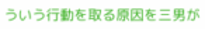ういう行動を取る原因を三男が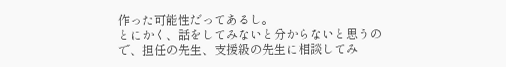作った可能性だってあるし。
とにかく、話をしてみないと分からないと思うので、担任の先生、支援級の先生に相談してみ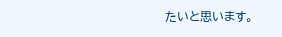たいと思います。